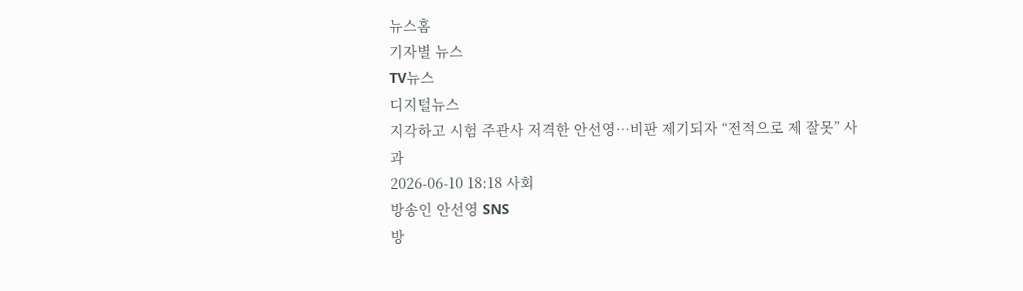뉴스홈
기자별 뉴스
TV뉴스
디지털뉴스
지각하고 시험 주관사 저격한 안선영…비판 제기되자 “전적으로 제 잘못” 사과
2026-06-10 18:18 사회
방송인 안선영 SNS
방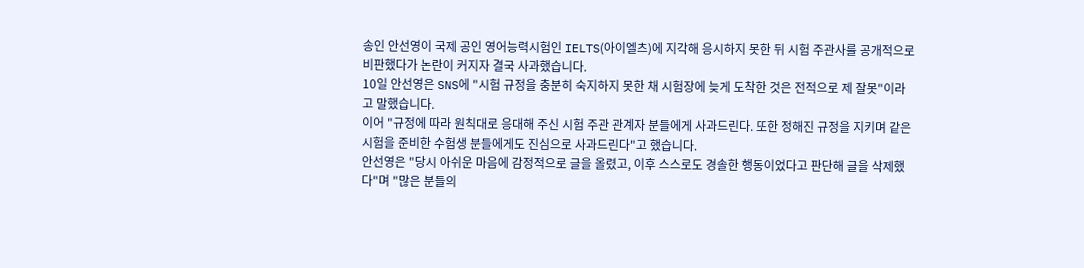송인 안선영이 국제 공인 영어능력시험인 IELTS(아이엘츠)에 지각해 응시하지 못한 뒤 시험 주관사를 공개적으로 비판했다가 논란이 커지자 결국 사과했습니다.
10일 안선영은 SNS에 "시험 규정을 충분히 숙지하지 못한 채 시험장에 늦게 도착한 것은 전적으로 제 잘못"이라고 말했습니다.
이어 "규정에 따라 원칙대로 응대해 주신 시험 주관 관계자 분들에게 사과드린다. 또한 정해진 규정을 지키며 같은 시험을 준비한 수험생 분들에게도 진심으로 사과드린다"고 했습니다.
안선영은 "당시 아쉬운 마음에 감정적으로 글을 올렸고, 이후 스스로도 경솔한 행동이었다고 판단해 글을 삭제했다"며 "많은 분들의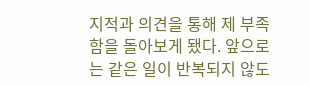지적과 의견을 통해 제 부족함을 돌아보게 됐다. 앞으로는 같은 일이 반복되지 않도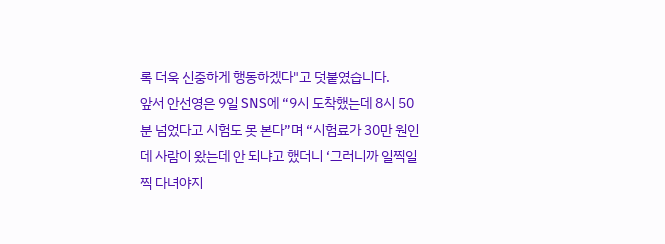록 더욱 신중하게 행동하겠다"고 덧붙였습니다.
앞서 안선영은 9일 SNS에 “9시 도착했는데 8시 50분 넘었다고 시험도 못 본다”며 “시험료가 30만 원인데 사람이 왔는데 안 되냐고 했더니 ‘그러니까 일찍일찍 다녀야지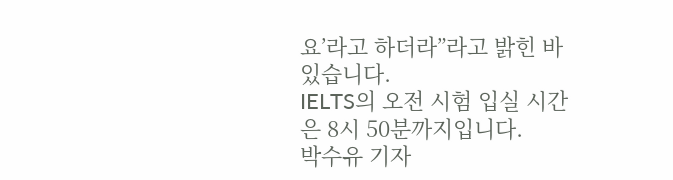요’라고 하더라”라고 밝힌 바 있습니다.
IELTS의 오전 시험 입실 시간은 8시 50분까지입니다.
박수유 기자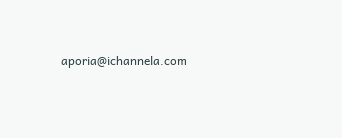aporia@ichannela.com